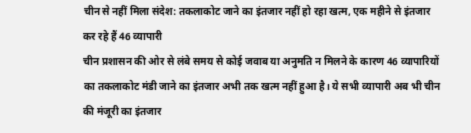चीन से नहीं मिला संदेश: तकलाकोट जाने का इंतजार नहीं हो रहा खत्म, एक महीने से इंतजार कर रहे हैं 46 व्यापारी
चीन प्रशासन की ओर से लंबे समय से कोई जवाब या अनुमति न मिलने के कारण 46 व्यापारियों का तकलाकोट मंडी जाने का इंतजार अभी तक खत्म नहीं हुआ है। ये सभी व्यापारी अब भी चीन की मंजूरी का इंतजार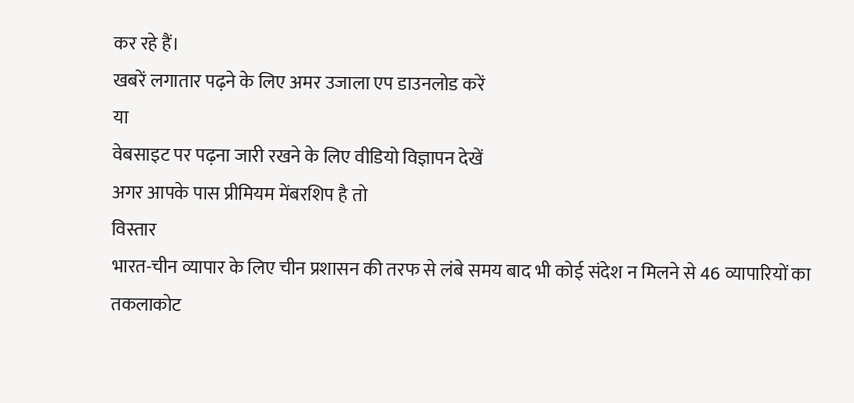कर रहे हैं।
खबरें लगातार पढ़ने के लिए अमर उजाला एप डाउनलोड करें
या
वेबसाइट पर पढ़ना जारी रखने के लिए वीडियो विज्ञापन देखें
अगर आपके पास प्रीमियम मेंबरशिप है तो
विस्तार
भारत-चीन व्यापार के लिए चीन प्रशासन की तरफ से लंबे समय बाद भी कोई संदेश न मिलने से 46 व्यापारियों का तकलाकोट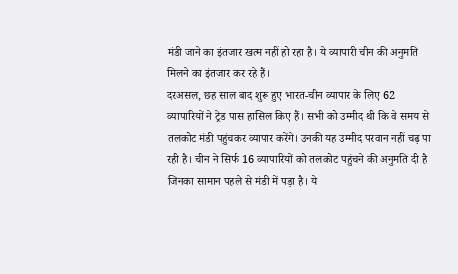मंडी जाने का इंतजार खत्म नहीं हो रहा है। ये व्यापारी चीन की अनुमति मिलने का इंतजार कर रहे हैं।
दरअसल, छह साल बाद शुरू हुए भारत-चीन व्यापार के लिए 62 व्यापारियों ने ट्रेड पास हासिल किए हैं। सभी को उम्मीद थी कि वे समय से तलकोट मंडी पहुंचकर व्यापार करेंगे। उनकी यह उम्मीद परवान नहीं चढ़ पा रही है। चीन ने सिर्फ 16 व्यापारियों को तलकोट पहुंचने की अनुमति दी है जिनका सामान पहले से मंडी में पड़ा है। ये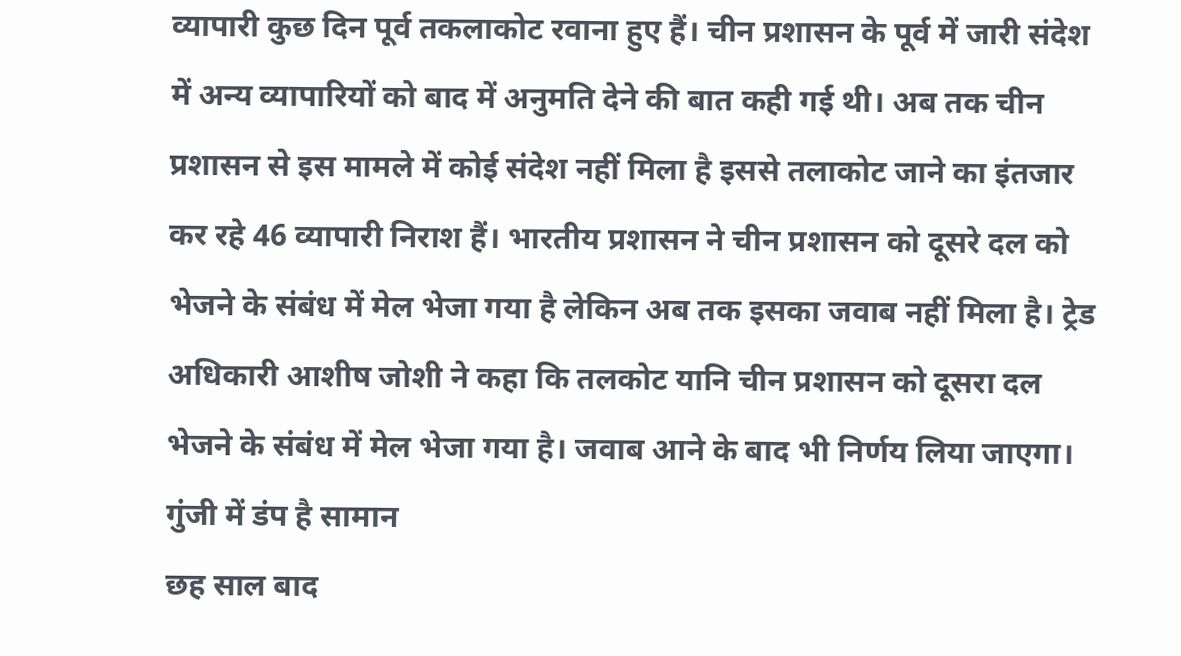व्यापारी कुछ दिन पूर्व तकलाकोट रवाना हुए हैं। चीन प्रशासन के पूर्व में जारी संदेश में अन्य व्यापारियों को बाद में अनुमति देने की बात कही गई थी। अब तक चीन प्रशासन से इस मामले में कोई संदेश नहीं मिला है इससे तलाकोट जाने का इंतजार कर रहे 46 व्यापारी निराश हैं। भारतीय प्रशासन ने चीन प्रशासन को दूसरे दल को भेजने के संबंध में मेल भेजा गया है लेकिन अब तक इसका जवाब नहीं मिला है। ट्रेड अधिकारी आशीष जोशी ने कहा कि तलकोट यानि चीन प्रशासन को दूसरा दल भेजने के संबंध में मेल भेजा गया है। जवाब आने के बाद भी निर्णय लिया जाएगा।
गुंजी में डंप है सामान
छह साल बाद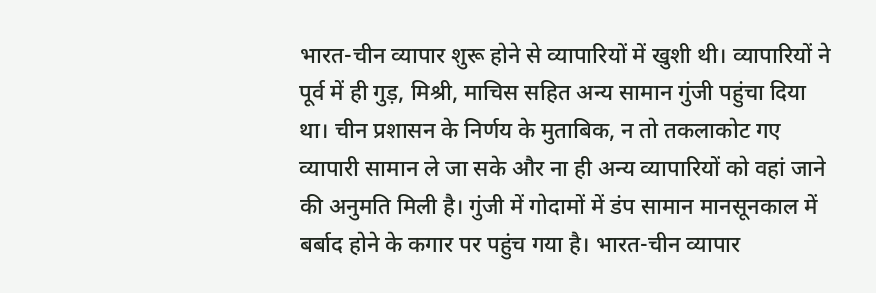भारत-चीन व्यापार शुरू होने से व्यापारियों में खुशी थी। व्यापारियों ने पूर्व में ही गुड़, मिश्री, माचिस सहित अन्य सामान गुंजी पहुंचा दिया था। चीन प्रशासन के निर्णय के मुताबिक, न तो तकलाकोट गए व्यापारी सामान ले जा सके और ना ही अन्य व्यापारियों को वहां जाने की अनुमति मिली है। गुंजी में गोदामों में डंप सामान मानसूनकाल में बर्बाद होने के कगार पर पहुंच गया है। भारत-चीन व्यापार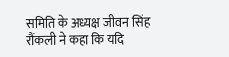समिति के अध्यक्ष जीवन सिंह रौंकली ने कहा कि यदि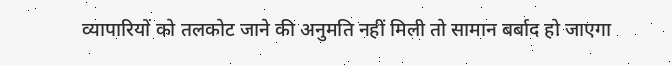व्यापारियों को तलकोट जाने की अनुमति नहीं मिली तो सामान बर्बाद हो जाएगा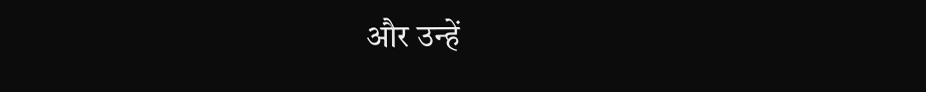और उन्हें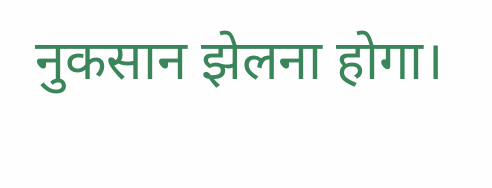नुकसान झेलना होगा।